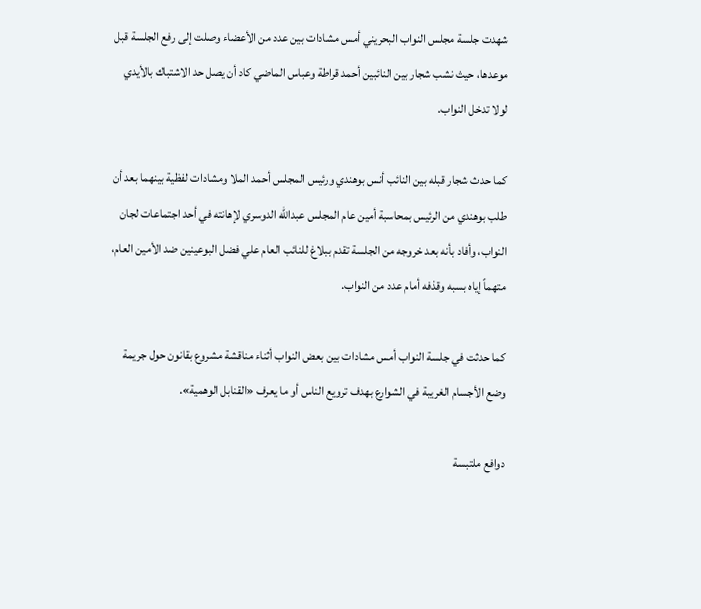شهدت جلسة مجلس النواب البحريني أمس مشادات بين عدد من الأعضاء وصلت إلى رفع الجلسة قبل موعدها، حيث نشب شجار بين النائبين أحمد قراطة وعباس الماضي كاد أن يصل حد الاشتباك بالأيدي لولا تدخل النواب.

كما حدث شجار قبله بين النائب أنس بوهندي ورئيس المجلس أحمد الملا ومشادات لفظية بينهما بعد أن طلب بوهندي من الرئيس بمحاسبة أمين عام المجلس عبدالله الدوسري لإهانته في أحد اجتماعات لجان النواب، وأفاد بأنه بعد خروجه من الجلسة تقدم ببلاغ للنائب العام علي فضل البوعينين ضد الأمين العام، متهماً إياه بسبه وقذفه أمام عدد من النواب.

كما حدثت في جلسة النواب أمس مشادات بين بعض النواب أثناء مناقشة مشروع بقانون حول جريمة وضع الأجسام الغريبة في الشوارع بهدف ترويع الناس أو ما يعرف «القنابل الوهمية».

دوافع ملتبسة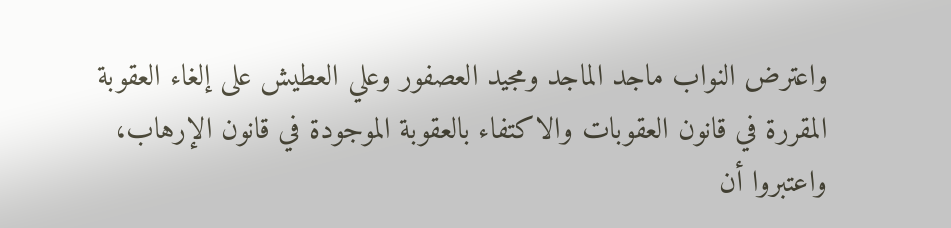واعترض النواب ماجد الماجد ومجيد العصفور وعلي العطيش على إلغاء العقوبة المقررة في قانون العقوبات والاكتفاء بالعقوبة الموجودة في قانون الإرهاب، واعتبروا أن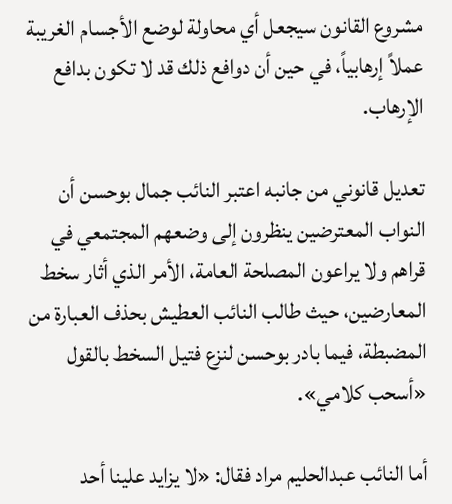مشروع القانون سيجعل أي محاولة لوضع الأجسام الغريبة عملاً إرهابياً، في حين أن دوافع ذلك قد لا تكون بدافع الإرهاب.

تعديل قانوني من جانبه اعتبر النائب جمال بوحسن أن النواب المعترضين ينظرون إلى وضعهم المجتمعي في قراهم ولا يراعون المصلحة العامة، الأمر الذي أثار سخط المعارضين، حيث طالب النائب العطيش بحذف العبارة من المضبطة، فيما بادر بوحسن لنزع فتيل السخط بالقول «أسحب كلامي».

أما النائب عبدالحليم مراد فقال: «لا يزايد علينا أحد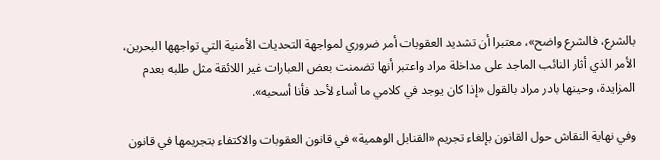بالشرع، فالشرع واضح»، معتبرا أن تشديد العقوبات أمر ضروري لمواجهة التحديات الأمنية التي تواجهها البحرين، الأمر الذي أثار النائب الماجد على مداخلة مراد واعتبر أنها تضمنت بعض العبارات غير اللائقة مثل طلبه بعدم المزايدة، وحينها بادر مراد بالقول «إذا كان يوجد في كلامي ما أساء لأحد فأنا أسحبه».

وفي نهاية النقاش حول القانون بإلغاء تجريم «القنابل الوهمية» في قانون العقوبات والاكتفاء بتجريمها في قانون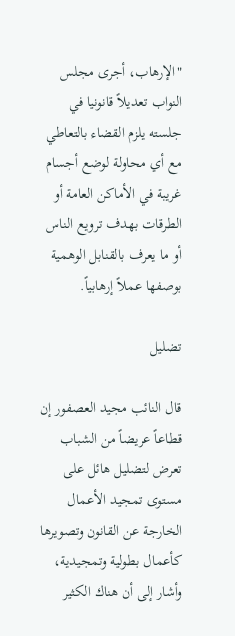"الإرهاب، أجرى مجلس النواب تعديلاً قانونيا في جلسته يلزم القضاء بالتعاطي مع أي محاولة لوضع أجسام غريبة في الأماكن العامة أو الطرقات بهدف ترويع الناس أو ما يعرف بالقنابل الوهمية بوصفها عملاً إرهابياً.

تضليل

قال النائب مجيد العصفور إن قطاعاً عريضاً من الشباب تعرض لتضليل هائل على مستوى تمجيد الأعمال الخارجة عن القانون وتصويرها كأعمال بطولية وتمجيدية، وأشار إلى أن هناك الكثير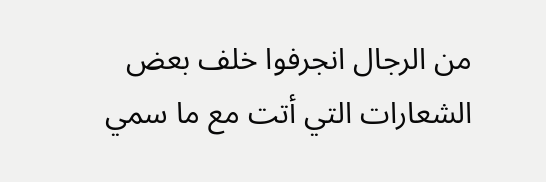من الرجال انجرفوا خلف بعض الشعارات التي أتت مع ما سمي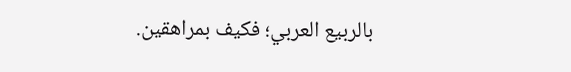بالربيع العربي؛ فكيف بمراهقين.